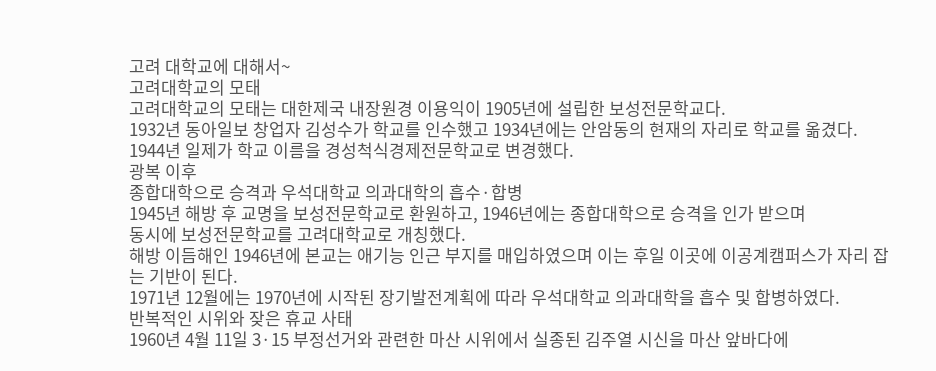고려 대학교에 대해서~
고려대학교의 모태
고려대학교의 모태는 대한제국 내장원경 이용익이 1905년에 설립한 보성전문학교다.
1932년 동아일보 창업자 김성수가 학교를 인수했고 1934년에는 안암동의 현재의 자리로 학교를 옮겼다.
1944년 일제가 학교 이름을 경성척식경제전문학교로 변경했다.
광복 이후
종합대학으로 승격과 우석대학교 의과대학의 흡수·합병
1945년 해방 후 교명을 보성전문학교로 환원하고, 1946년에는 종합대학으로 승격을 인가 받으며
동시에 보성전문학교를 고려대학교로 개칭했다.
해방 이듬해인 1946년에 본교는 애기능 인근 부지를 매입하였으며 이는 후일 이곳에 이공계캠퍼스가 자리 잡는 기반이 된다.
1971년 12월에는 1970년에 시작된 장기발전계획에 따라 우석대학교 의과대학을 흡수 및 합병하였다.
반복적인 시위와 잦은 휴교 사태
1960년 4월 11일 3·15 부정선거와 관련한 마산 시위에서 실종된 김주열 시신을 마산 앞바다에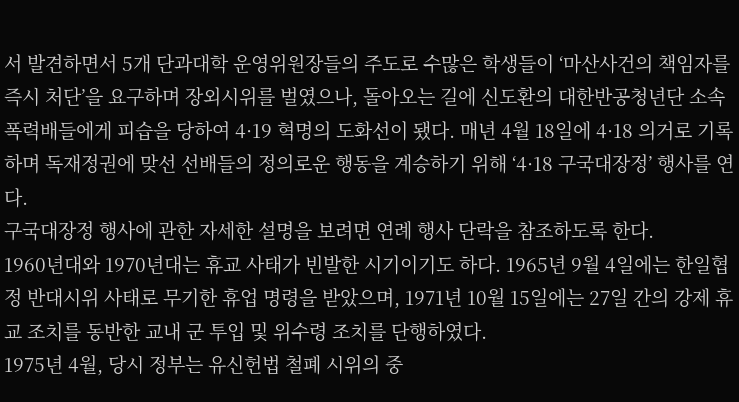서 발견하면서 5개 단과대학 운영위원장들의 주도로 수많은 학생들이 ‘마산사건의 책임자를 즉시 처단’을 요구하며 장외시위를 벌였으나, 돌아오는 길에 신도환의 대한반공청년단 소속 폭력배들에게 피습을 당하여 4·19 혁명의 도화선이 됐다. 매년 4월 18일에 4·18 의거로 기록하며 독재정권에 맞선 선배들의 정의로운 행동을 계승하기 위해 ‘4·18 구국대장정’ 행사를 연다.
구국대장정 행사에 관한 자세한 설명을 보려면 연례 행사 단락을 참조하도록 한다.
1960년대와 1970년대는 휴교 사태가 빈발한 시기이기도 하다. 1965년 9월 4일에는 한일협정 반대시위 사태로 무기한 휴업 명령을 받았으며, 1971년 10월 15일에는 27일 간의 강제 휴교 조치를 동반한 교내 군 투입 및 위수령 조치를 단행하였다.
1975년 4월, 당시 정부는 유신헌법 철폐 시위의 중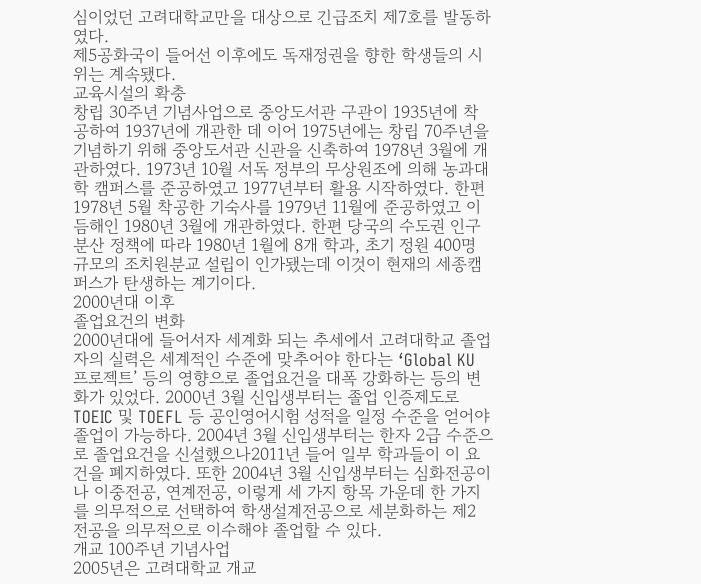심이었던 고려대학교만을 대상으로 긴급조치 제7호를 발동하였다.
제5공화국이 들어선 이후에도 독재정권을 향한 학생들의 시위는 계속됐다.
교육시설의 확충
창립 30주년 기념사업으로 중앙도서관 구관이 1935년에 착공하여 1937년에 개관한 데 이어 1975년에는 창립 70주년을 기념하기 위해 중앙도서관 신관을 신축하여 1978년 3월에 개관하였다. 1973년 10월 서독 정부의 무상원조에 의해 농과대학 캠퍼스를 준공하였고 1977년부터 활용 시작하였다. 한편 1978년 5월 착공한 기숙사를 1979년 11월에 준공하였고 이듬해인 1980년 3월에 개관하였다. 한편 당국의 수도권 인구분산 정책에 따라 1980년 1월에 8개 학과, 초기 정원 400명 규모의 조치원분교 설립이 인가됐는데 이것이 현재의 세종캠퍼스가 탄생하는 계기이다.
2000년대 이후
졸업요건의 변화
2000년대에 들어서자 세계화 되는 추세에서 고려대학교 졸업자의 실력은 세계적인 수준에 맞추어야 한다는 ‘Global KU 프로젝트’ 등의 영향으로 졸업요건을 대폭 강화하는 등의 변화가 있었다. 2000년 3월 신입생부터는 졸업 인증제도로 TOEIC 및 TOEFL 등 공인영어시험 성적을 일정 수준을 얻어야 졸업이 가능하다. 2004년 3월 신입생부터는 한자 2급 수준으로 졸업요건을 신설했으나2011년 들어 일부 학과들이 이 요건을 폐지하였다. 또한 2004년 3월 신입생부터는 심화전공이나 이중전공, 연계전공, 이렇게 세 가지 항목 가운데 한 가지를 의무적으로 선택하여 학생설계전공으로 세분화하는 제2 전공을 의무적으로 이수해야 졸업할 수 있다.
개교 100주년 기념사업
2005년은 고려대학교 개교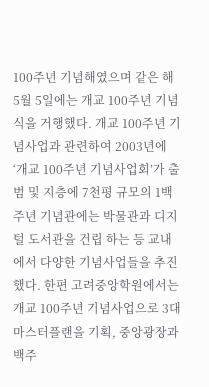100주년 기념해였으며 같은 해 5월 5일에는 개교 100주년 기념식을 거행했다. 개교 100주년 기념사업과 관련하여 2003년에 ‘개교 100주년 기념사업회’가 출범 및 지층에 7천평 규모의 1백주년 기념관에는 박물관과 디지털 도서관을 건립 하는 등 교내에서 다양한 기념사업들을 추진했다. 한편 고려중앙학원에서는 개교 100주년 기념사업으로 3대 마스터플랜을 기획, 중앙광장과 백주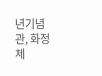년기념관, 화정체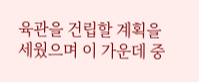육관을 건립할 계획을 세웠으며 이 가운데 중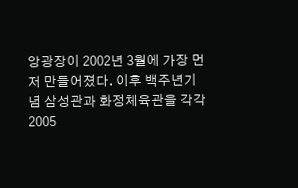앙광장이 2002년 3월에 가장 먼저 만들어졌다. 이후 백주년기념 삼성관과 화정체육관을 각각 2005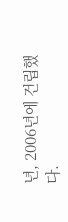년, 2006년에 건립했다.